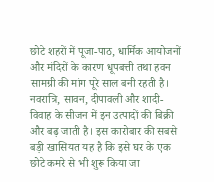छोटे शहरों में पूजा-पाठ, धार्मिक आयोजनों और मंदिरों के कारण धूपबत्ती तथा हवन सामग्री की मांग पूरे साल बनी रहती है। नवरात्रि, सावन, दीपावली और शादी-विवाह के सीजन में इन उत्पादों की बिक्री और बढ़ जाती है। इस कारोबार की सबसे बड़ी खासियत यह है कि इसे घर के एक छोटे कमरे से भी शुरू किया जा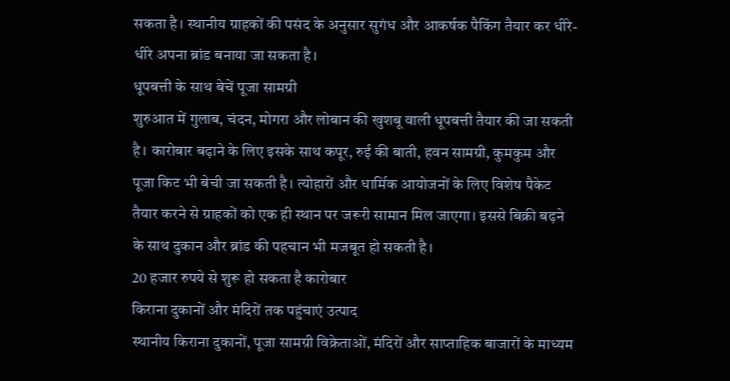सकता है। स्थानीय ग्राहकों की पसंद के अनुसार सुगंध और आकर्षक पैकिंग तैयार कर धीरे-धीरे अपना ब्रांड बनाया जा सकता है।
धूपबत्ती के साथ बेचें पूजा सामग्री
शुरुआत में गुलाब, चंदन, मोगरा और लोबान की खुशबू वाली धूपबत्ती तैयार की जा सकती है। कारोबार बढ़ाने के लिए इसके साथ कपूर, रुई की बाती, हवन सामग्री, कुमकुम और पूजा किट भी बेची जा सकती है। त्योहारों और धार्मिक आयोजनों के लिए विशेष पैकेट तैयार करने से ग्राहकों को एक ही स्थान पर जरूरी सामान मिल जाएगा। इससे बिक्री बढ़ने के साथ दुकान और ब्रांड की पहचान भी मजबूत हो सकती है।
20 हजार रुपये से शुरू हो सकता है कारोबार
किराना दुकानों और मंदिरों तक पहुंचाएं उत्पाद
स्थानीय किराना दुकानों, पूजा सामग्री विक्रेताओं, मंदिरों और साप्ताहिक बाजारों के माध्यम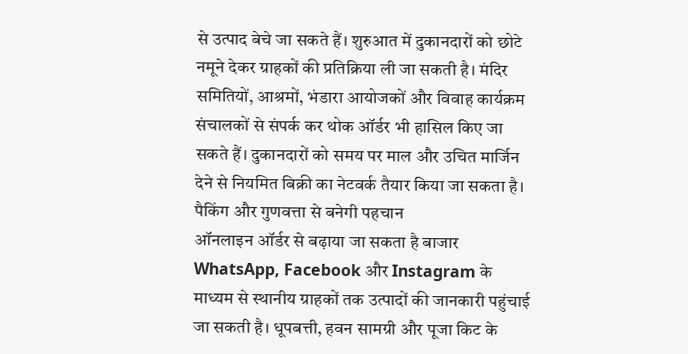से उत्पाद बेचे जा सकते हैं। शुरुआत में दुकानदारों को छोटे नमूने देकर ग्राहकों की प्रतिक्रिया ली जा सकती है। मंदिर समितियों, आश्रमों, भंडारा आयोजकों और विवाह कार्यक्रम संचालकों से संपर्क कर थोक ऑर्डर भी हासिल किए जा सकते हैं। दुकानदारों को समय पर माल और उचित मार्जिन देने से नियमित बिक्री का नेटवर्क तैयार किया जा सकता है।
पैकिंग और गुणवत्ता से बनेगी पहचान
ऑनलाइन ऑर्डर से बढ़ाया जा सकता है बाजार
WhatsApp, Facebook और Instagram के माध्यम से स्थानीय ग्राहकों तक उत्पादों की जानकारी पहुंचाई जा सकती है। धूपबत्ती, हवन सामग्री और पूजा किट के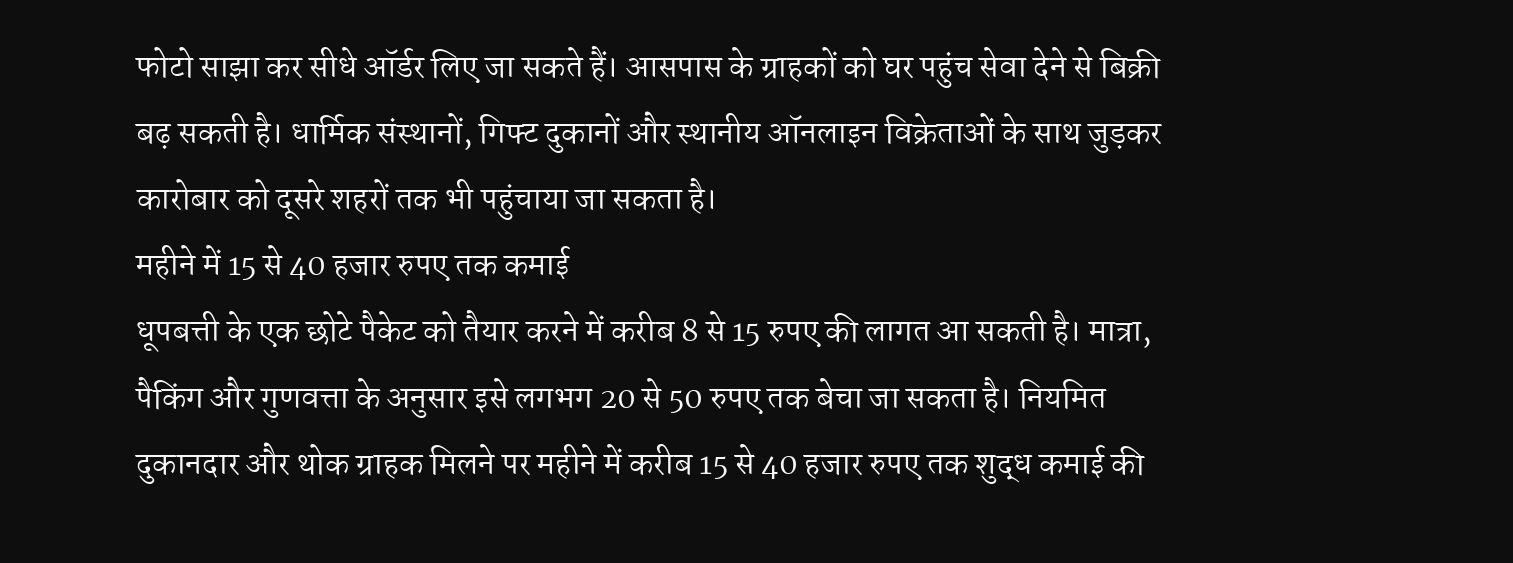फोटो साझा कर सीधे ऑर्डर लिए जा सकते हैं। आसपास के ग्राहकों को घर पहुंच सेवा देने से बिक्री बढ़ सकती है। धार्मिक संस्थानों, गिफ्ट दुकानों और स्थानीय ऑनलाइन विक्रेताओं के साथ जुड़कर कारोबार को दूसरे शहरों तक भी पहुंचाया जा सकता है।
महीने में 15 से 40 हजार रुपए तक कमाई
धूपबत्ती के एक छोटे पैकेट को तैयार करने में करीब 8 से 15 रुपए की लागत आ सकती है। मात्रा, पैकिंग और गुणवत्ता के अनुसार इसे लगभग 20 से 50 रुपए तक बेचा जा सकता है। नियमित दुकानदार और थोक ग्राहक मिलने पर महीने में करीब 15 से 40 हजार रुपए तक शुद्ध कमाई की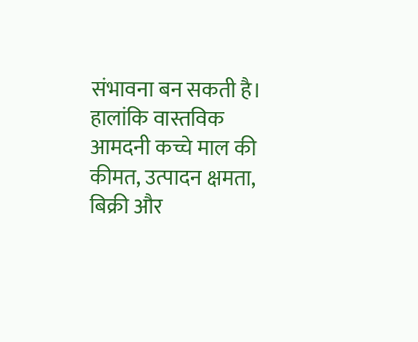संभावना बन सकती है। हालांकि वास्तविक आमदनी कच्चे माल की कीमत, उत्पादन क्षमता, बिक्री और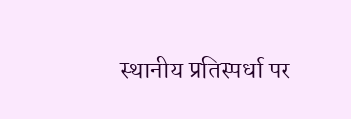स्थानीय प्रतिस्पर्धा पर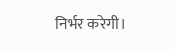निर्भर करेगी।